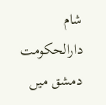شام دارالحکومت دمشق میں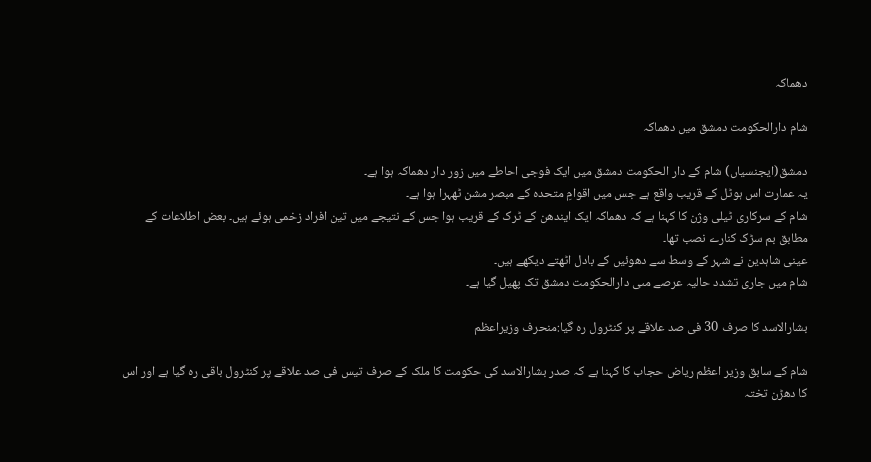دھماکہ

شام دارالحکومت دمشق میں دھماکہ

دمشق(ايجنسياں) شام کے دار الحکومت دمشق میں ایک فوجی احاطے میں زور دار دھماکہ ہوا ہے۔
یہ عمارت اس ہوٹل کے قریب واقع ہے جس میں اقوامِ متحدہ کے مبصر مشن ٹھہرا ہوا ہے۔
شام کے سرکاری ٹیلی وژن کا کہنا ہے کہ دھماکہ ایک ایندھن کے ٹرک کے قریب ہوا جس کے نتیجے میں تین افراد زخمی ہوئے ہیں۔ بعض اطلاعات کے مطابق بم سڑک کنارے نصب تھا۔
عینی شاہدین نے شہر کے وسط سے دھوئیں کے بادل اٹھتے دیکھے ہیں۔
شام میں جاری تشدد حالیہ عرصے مںی دارالحکومت دمشق تک پھیل گیا ہے۔

بشارالاسد کا صرف 30 فی صد علاقے پر کنٹرول رہ گیا:منحرف وزیراعظم

شام کے سابق وزیر اعظم ریاض حجاب کا کہنا ہے کہ صدر بشارالاسد کی حکومت کا ملک کے صرف تیس فی صد علاقے پر کنٹرول باقی رہ گیا ہے اور اس کا دھڑن تختہ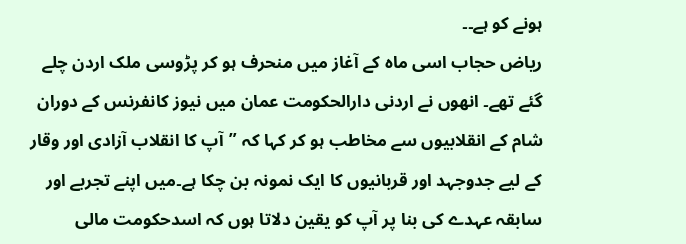ہونے کو ہے۔۔
ریاض حجاب اسی ماہ کے آغاز میں منحرف ہو کر پڑوسی ملک اردن چلے گئے تھے۔ انھوں نے اردنی دارالحکومت عمان میں نیوز کانفرنس کے دوران شام کے انقلابیوں سے مخاطب ہو کر کہا کہ ”آپ کا انقلاب آزادی اور وقار کے لیے جدوجہد اور قربانیوں کا ایک نمونہ بن چکا ہے۔میں اپنے تجربے اور سابقہ عہدے کی بنا پر آپ کو یقین دلاتا ہوں کہ اسدحکومت مالی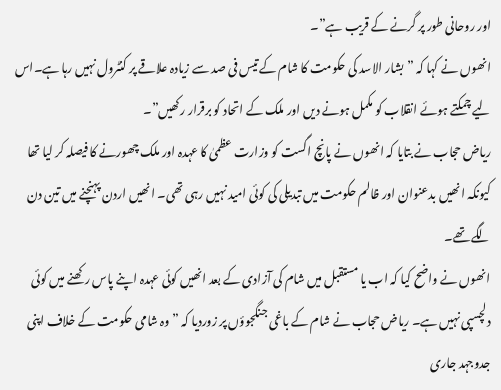اور روحانی طور پر گرنے کے قریب ہے”۔
انھوں نے کہا کہ ”بشار الاسد کی حکومت کا شام کے تیس فی صد سے زیادہ علاقے پر کنٹرول نہیں رہا ہے۔اس لیے چمکتے ہوئے انقلاب کو مکمل ہونے دیں اور ملک کے اتحاد کو برقرار رکھیں”۔
ریاض حجاب نے بتایا کہ انھوں نے پانچ اگست کو وزارت عظمیٰ کا عہدہ اور ملک چھورنے کا فیصلہ کر لیا تھا کیونکہ انھیں بدعنوان اور ظالم حکومت میں تبدیلی کی کوئی امید نہیں رہی تھی۔ انھیں اردن پہنچنے میں تین دن لگے تھے۔
انھوں نے واضح کیا کہ اب یا مستقبل میں شام کی آزادی کے بعد انھیں کوئی عہدہ اپنے پاس رکھنے میں کوئی دلچسپی نہیں ہے۔ ریاض حجاب نے شام کے باغی جنگجوؤں پر زوردیا کہ ”وہ شامی حکومت کے خلاف اپنی جدوجہد جاری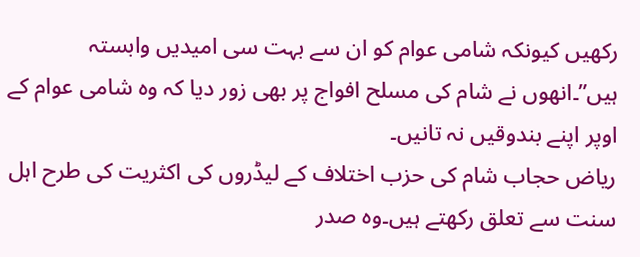رکھیں کیونکہ شامی عوام کو ان سے بہت سی امیدیں وابستہ ہیں”۔انھوں نے شام کی مسلح افواج پر بھی زور دیا کہ وہ شامی عوام کے اوپر اپنے بندوقیں نہ تانیں۔
ریاض حجاب شام کی حزب اختلاف کے لیڈروں کی اکثریت کی طرح اہل سنت سے تعلق رکھتے ہیں۔وہ صدر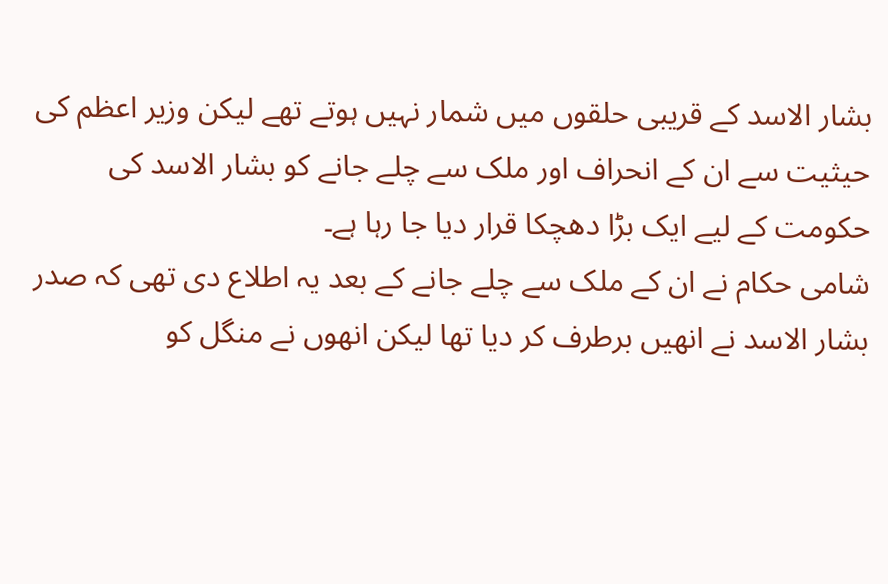بشار الاسد کے قریبی حلقوں میں شمار نہیں ہوتے تھے لیکن وزیر اعظم کی حیثیت سے ان کے انحراف اور ملک سے چلے جانے کو بشار الاسد کی حکومت کے لیے ایک بڑا دھچکا قرار دیا جا رہا ہے۔
شامی حکام نے ان کے ملک سے چلے جانے کے بعد یہ اطلاع دی تھی کہ صدر بشار الاسد نے انھیں برطرف کر دیا تھا لیکن انھوں نے منگل کو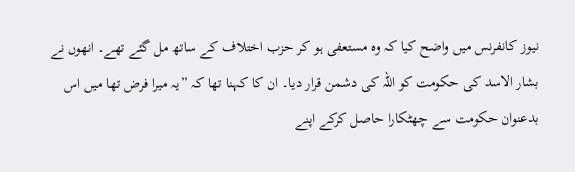نیوز کانفرنس میں واضح کیا کہ وہ مستعفی ہو کر حزب اختلاف کے ساتھ مل گئے تھے۔ انھوں نے بشار الاسد کی حکومت کو اللہ کی دشمن قرار دیا۔ ان کا کہنا تھا کہ ”یہ میرا فرض تھا میں اس بدعنوان حکومت سے چھٹکارا حاصل کرکے اپنے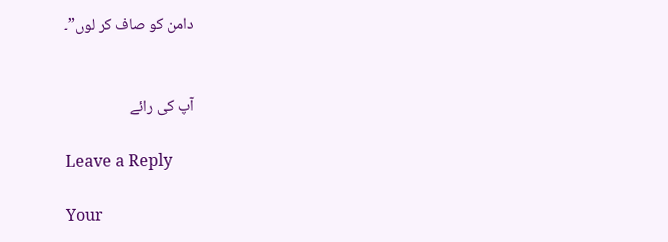دامن کو صاف کر لوں”۔


آپ کی رائے

Leave a Reply

Your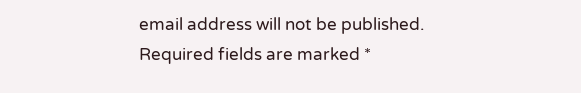email address will not be published. Required fields are marked *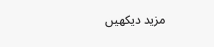مزید دیکهیں